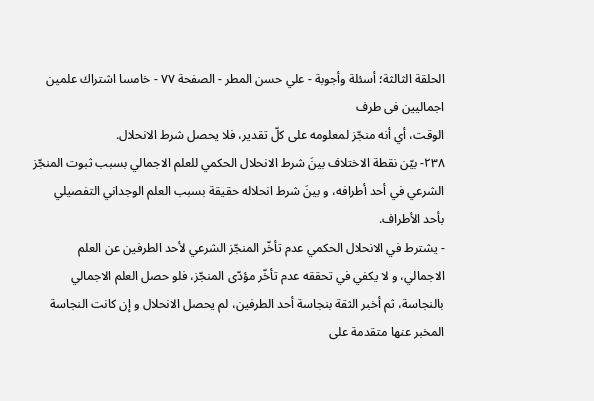الحلقة الثالثة؛ أسئلة وأجوبة - علي حسن المطر - الصفحة ٧٧ - خامسا اشتراك علمين اجماليين فى طرف
الوقت، أي أنه منجّز لمعلومه على كلّ تقدير، فلا يحصل شرط الانحلال.
٢٣٨- بيّن نقطة الاختلاف بينَ شرط الانحلال الحكمي للعلم الاجمالي بسبب ثبوت المنجّز الشرعي في أحد أطرافه، و بينَ شرط انحلاله حقيقة بسبب العلم الوجداني التفصيلي بأحد الأطراف.
- يشترط في الانحلال الحكمي عدم تأخّر المنجّز الشرعي لأحد الطرفين عن العلم الاجمالي، و لا يكفي في تحققه عدم تأخّر مؤدّى المنجّز، فلو حصل العلم الاجمالي بالنجاسة، ثم أخبر الثقة بنجاسة أحد الطرفين، لم يحصل الانحلال و إن كانت النجاسة المخبر عنها متقدمة على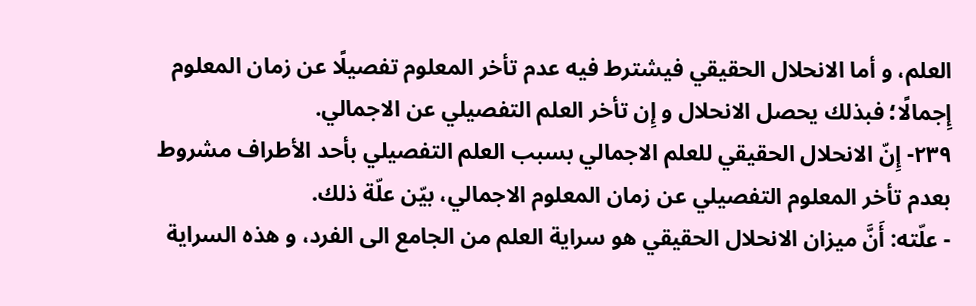العلم، و أما الانحلال الحقيقي فيشترط فيه عدم تأخر المعلوم تفصيلًا عن زمان المعلوم إِجمالًا؛ فبذلك يحصل الانحلال و إِن تأخر العلم التفصيلي عن الاجمالي.
٢٣٩- إِنّ الانحلال الحقيقي للعلم الاجمالي بسبب العلم التفصيلي بأحد الأطراف مشروط بعدم تأخر المعلوم التفصيلي عن زمان المعلوم الاجمالي، بيّن علّة ذلك.
- علّته: أَنَّ ميزان الانحلال الحقيقي هو سراية العلم من الجامع الى الفرد، و هذه السراية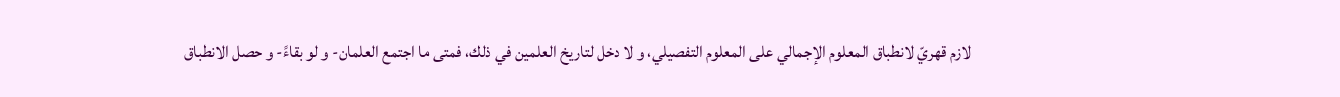لازم قهريّ لانطباق المعلوم الإجمالي على المعلوم التفصيلي، و لا دخل لتاريخ العلمين في ذلك، فمتى ما اجتمع العلمان- و لو بقاءً- و حصل الانطباق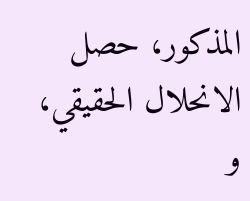المذكور، حصل الانحلال الحقيقي، و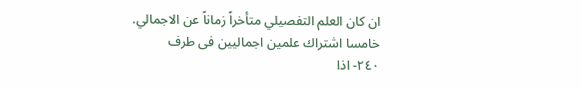ان كان العلم التفصيلي متأخراً زماناً عن الاجمالي.
خامسا اشتراك علمين اجماليين فى طرف
٢٤٠- اذا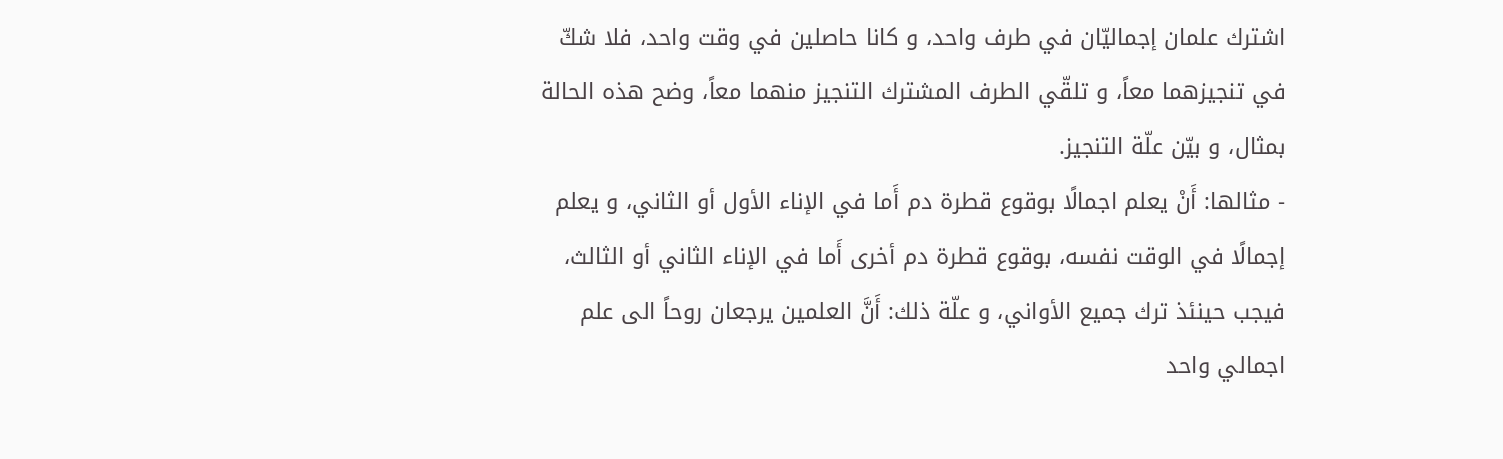اشترك علمان إجماليّان في طرف واحد، و كانا حاصلين في وقت واحد، فلا شكّ في تنجيزهما معاً، و تلقّي الطرف المشترك التنجيز منهما معاً، وضح هذه الحالة بمثال، و بيّن علّة التنجيز.
- مثالها: أَنْ يعلم اجمالًا بوقوع قطرة دم أَما في الإناء الأول أو الثاني، و يعلم إجمالًا في الوقت نفسه، بوقوع قطرة دم أخرى أَما في الإناء الثاني أو الثالث، فيجب حينئذ ترك جميع الأواني، و علّة ذلك: أَنَّ العلمين يرجعان روحاً الى علم اجمالي واحد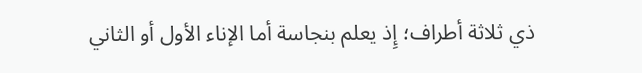ذي ثلاثة أطراف؛ إِذ يعلم بنجاسة أما الإناء الأول أو الثاني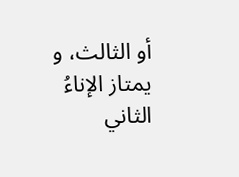أو الثالث، و يمتاز الإناءُ الثاني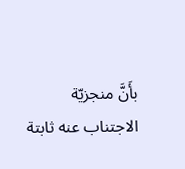بأَنَّ منجزيّة الاجتناب عنه ثابتة